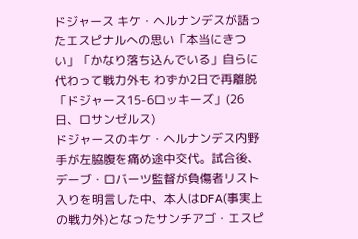ドジャース キケ・ヘルナンデスが語ったエスピナルへの思い「本当にきつい」「かなり落ち込んでいる」自らに代わって戦力外も わずか2日で再離脱
「ドジャース15-6ロッキーズ」(26日、ロサンゼルス)
ドジャースのキケ・ヘルナンデス内野手が左脇腹を痛め途中交代。試合後、デーブ・ロバーツ監督が負傷者リスト入りを明言した中、本人はDFA(事実上の戦力外)となったサンチアゴ・エスピ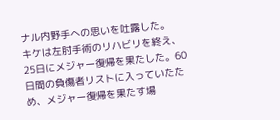ナル内野手への思いを吐露した。
キケは左肘手術のリハビリを終え、25日にメジャー復帰を果たした。60日間の負傷者リストに入っていたため、メジャー復帰を果たす場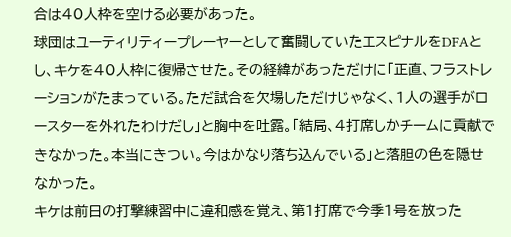合は40人枠を空ける必要があった。
球団はユーティリティープレーヤーとして奮闘していたエスピナルをDFAとし、キケを40人枠に復帰させた。その経緯があっただけに「正直、フラストレーションがたまっている。ただ試合を欠場しただけじゃなく、1人の選手がロースターを外れたわけだし」と胸中を吐露。「結局、4打席しかチームに貢献できなかった。本当にきつい。今はかなり落ち込んでいる」と落胆の色を隠せなかった。
キケは前日の打撃練習中に違和感を覚え、第1打席で今季1号を放った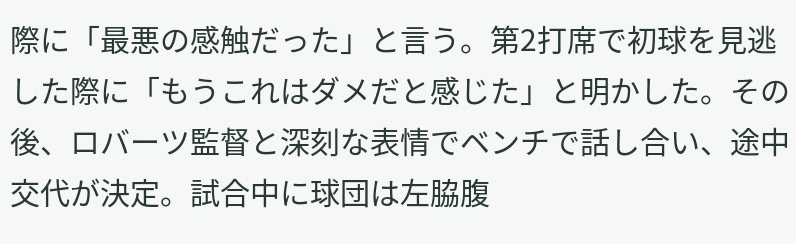際に「最悪の感触だった」と言う。第2打席で初球を見逃した際に「もうこれはダメだと感じた」と明かした。その後、ロバーツ監督と深刻な表情でベンチで話し合い、途中交代が決定。試合中に球団は左脇腹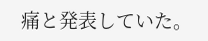痛と発表していた。